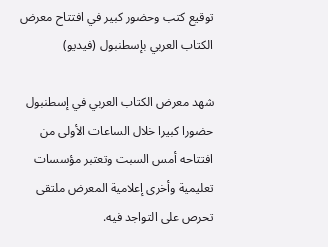توقيع كتب وحضور كبير في افتتاح معرض الكتاب العربي بإسطنبول (فيديو)

شهد معرض الكتاب العربي في إسطنبول حضورا كبيرا خلال الساعات الأولى من افتتاحه أمس السبت وتعتبر مؤسسات تعليمية وأخرى إعلامية المعرض ملتقى تحرص على التواجد فيه.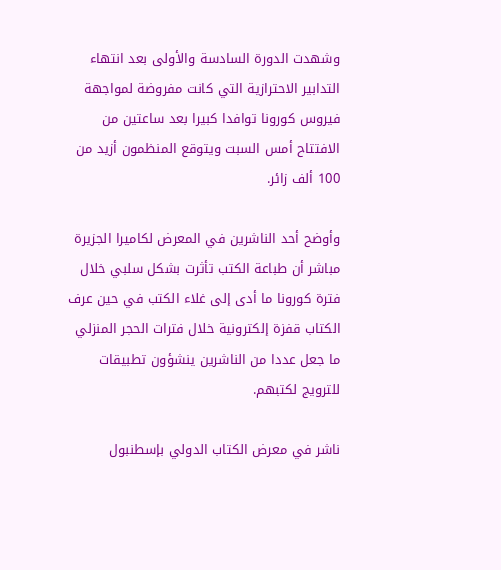وشهدت الدورة السادسة والأولى بعد انتهاء التدابير الاحترازية التي كانت مفروضة لمواجهة فيروس كورونا توافدا كبيرا بعد ساعتين من الافتتاح أمس السبت ويتوقع المنظمون أزيد من 100 ألف زائر.

وأوضح أحد الناشرين في المعرض لكاميرا الجزيرة مباشر أن طباعة الكتب تأثرت بشكل سلبي خلال فترة كورونا ما أدى إلى غلاء الكتب في حين عرف الكتاب قفزة إلكترونية خلال فترات الحجر المنزلي ما جعل عددا من الناشرين ينشؤون تطبيقات للترويج لكتبهم.

ناشر في معرض الكتاب الدولي بإسطنبول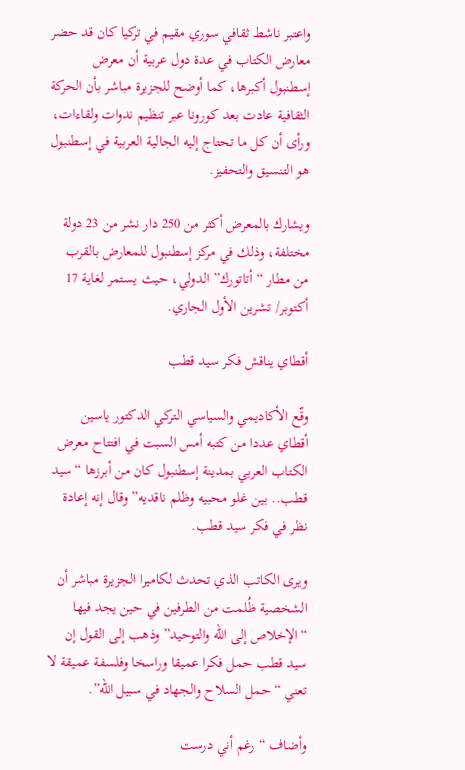واعتبر ناشط ثقافي سوري مقيم في تركيا كان قد حضر معارض الكتاب في عدة دول عربية أن معرض إسطنبول أكبرها، كما أوضح للجزيرة مباشر بأن الحركة الثقافية عادت بعد كورونا عبر تنظيم ندوات ولقاءات، ورأى أن كل ما تحتاج إليه الجالية العربية في إسطنبول هو التنسيق والتحفيز.

ويشارك بالمعرض أكثر من 250 دار نشر من 23 دولة مختلفة، وذلك في مركز إسطنبول للمعارض بالقرب من مطار “أتاتورك” الدولي، حيث يستمر لغاية 17 أكتوبر/ تشرين الأول الجاري.

أقطاي يناقش فكر سيد قطب

وقّع الأكاديمي والسياسي التركي الدكتور ياسين أقطاي عددا من كتبه أمس السبت في افتتاح معرض الكتاب العربي بمدينة إسطنبول كان من أبرزها “سيد قطب.. بين غلو محبيه وظلم ناقديه” وقال إنه إعادة نظر في فكر سيد قطب.

ويرى الكاتب الذي تحدث لكاميرا الجزيرة مباشر أن الشخصية ظُلمت من الطرفين في حين يجد فيها “الإخلاص إلى الله والتوحيد” وذهب إلى القول إن سيد قطب حمل فكرا عميقا وراسخا وفلسفة عميقة لا تعني “حمل السلاح والجهاد في سبيل الله”.

وأضاف “رغم أني درست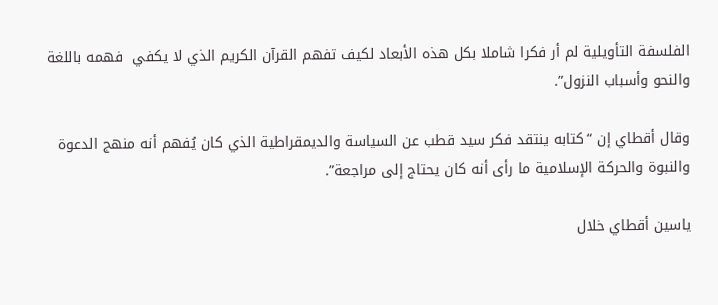الفلسفة التأويلية لم أر فكرا شاملا بكل هذه الأبعاد لكيف تفهم القرآن الكريم الذي لا يكفي  فهمه باللغة والنحو وأسباب النزول”.

وقال أقطاي إن “كتابه ينتقد فكر سيد قطب عن السياسة والديمقراطية الذي كان يُفهم أنه منهج الدعوة والنبوة والحركة الإسلامية ما رأى أنه كان يحتاج إلى مراجعة”.

ياسين أقطاي خلال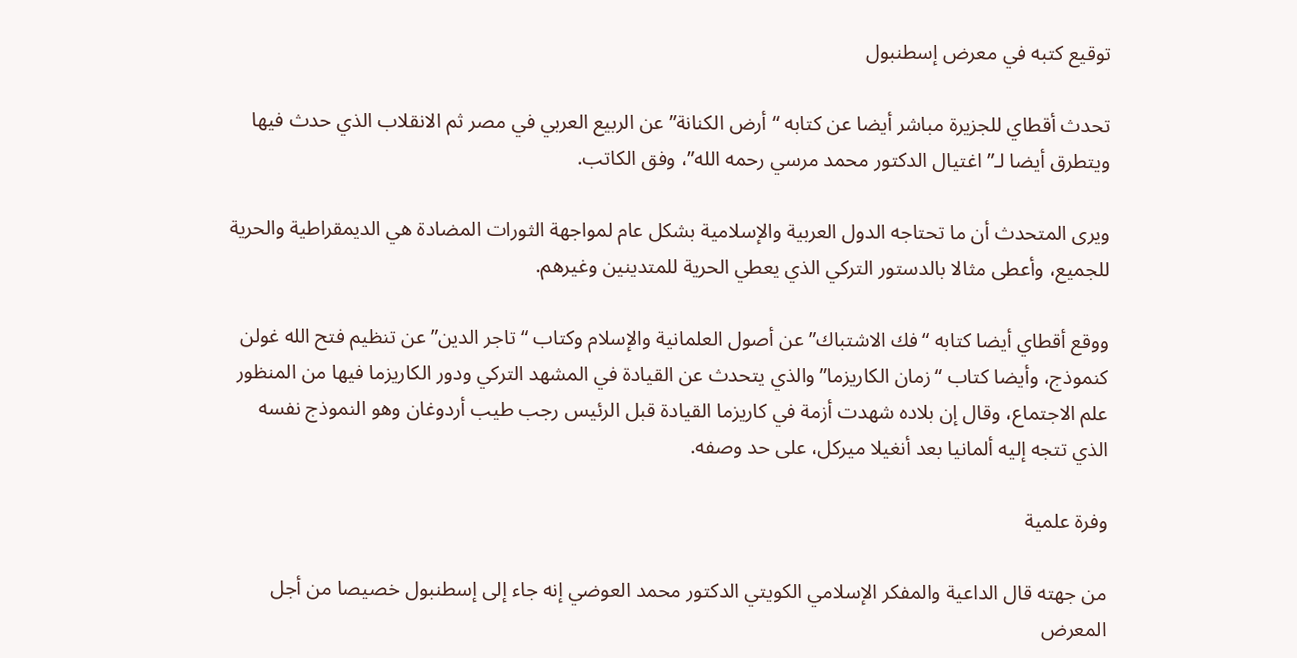توقيع كتبه في معرض إسطنبول

تحدث أقطاي للجزيرة مباشر أيضا عن كتابه “أرض الكنانة” عن الربيع العربي في مصر ثم الانقلاب الذي حدث فيها ويتطرق أيضا لـ”اغتيال الدكتور محمد مرسي رحمه الله”، وفق الكاتب.

ويرى المتحدث أن ما تحتاجه الدول العربية والإسلامية بشكل عام لمواجهة الثورات المضادة هي الديمقراطية والحرية للجميع، وأعطى مثالا بالدستور التركي الذي يعطي الحرية للمتدينين وغيرهم.

ووقع أقطاي أيضا كتابه “فك الاشتباك” عن أصول العلمانية والإسلام وكتاب “تاجر الدين” عن تنظيم فتح الله غولن كنموذج، وأيضا كتاب “زمان الكاريزما” والذي يتحدث عن القيادة في المشهد التركي ودور الكاريزما فيها من المنظور علم الاجتماع، وقال إن بلاده شهدت أزمة في كاريزما القيادة قبل الرئيس رجب طيب أردوغان وهو النموذج نفسه الذي تتجه إليه ألمانيا بعد أنغيلا ميركل، على حد وصفه.

وفرة علمية

من جهته قال الداعية والمفكر الإسلامي الكويتي الدكتور محمد العوضي إنه جاء إلى إسطنبول خصيصا من أجل المعرض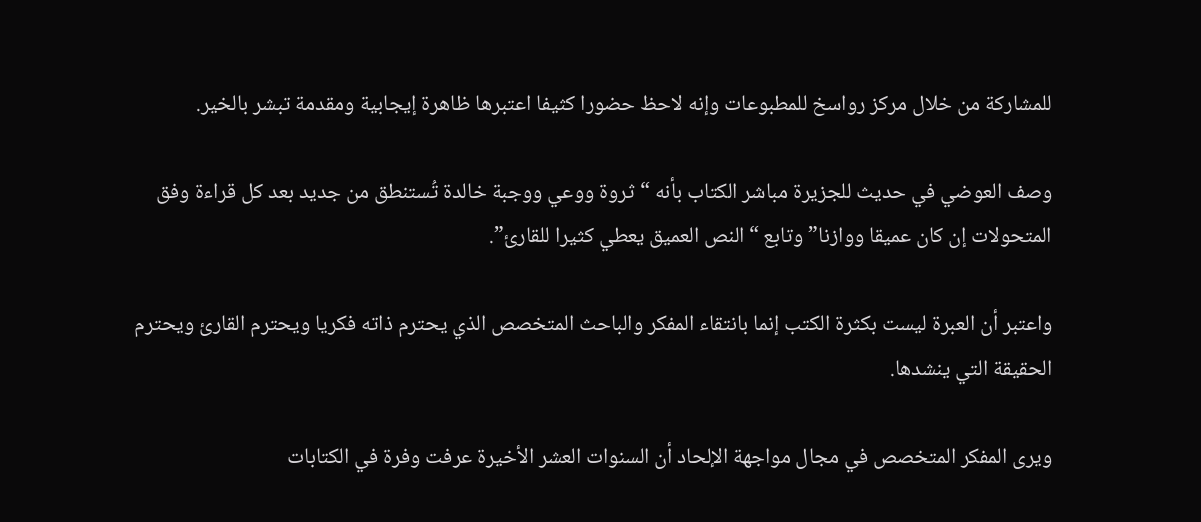للمشاركة من خلال مركز رواسخ للمطبوعات وإنه لاحظ حضورا كثيفا اعتبرها ظاهرة إيجابية ومقدمة تبشر بالخير.

وصف العوضي في حديث للجزيرة مباشر الكتاب بأنه “ثروة ووعي ووجبة خالدة تُستنطق من جديد بعد كل قراءة وفق المتحولات إن كان عميقا ووازنا” وتابع “النص العميق يعطي كثيرا للقارئ”.

واعتبر أن العبرة ليست بكثرة الكتب إنما بانتقاء المفكر والباحث المتخصص الذي يحترم ذاته فكريا ويحترم القارئ ويحترم الحقيقة التي ينشدها.

ويرى المفكر المتخصص في مجال مواجهة الإلحاد أن السنوات العشر الأخيرة عرفت وفرة في الكتابات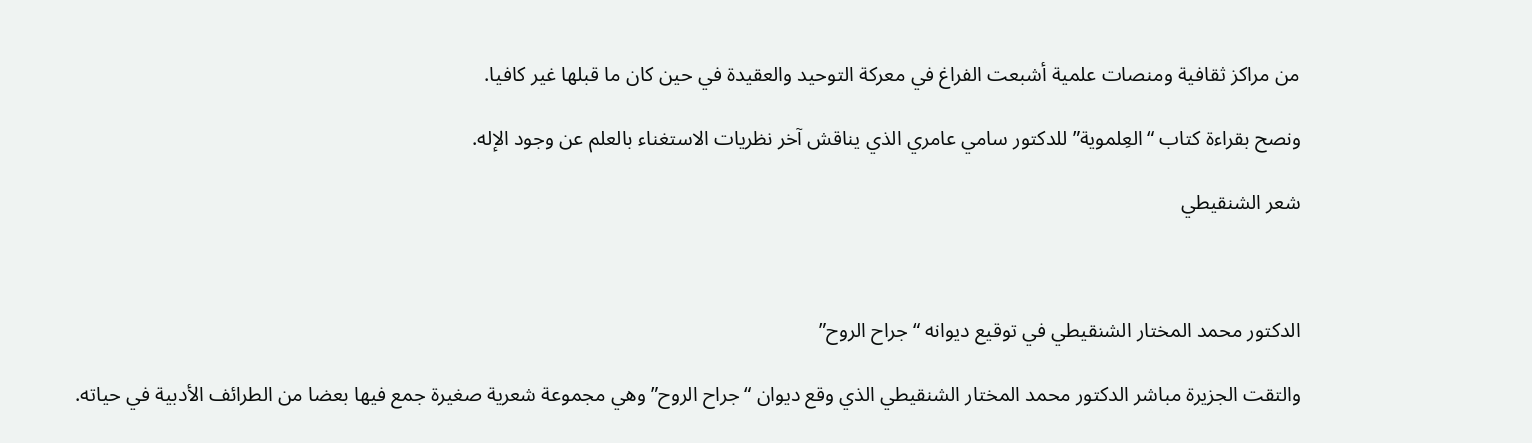من مراكز ثقافية ومنصات علمية أشبعت الفراغ في معركة التوحيد والعقيدة في حين كان ما قبلها غير كافيا.

ونصح بقراءة كتاب “العِلموية” للدكتور سامي عامري الذي يناقش آخر نظريات الاستغناء بالعلم عن وجود الإله.

شعر الشنقيطي



الدكتور محمد المختار الشنقيطي في توقيع ديوانه “جراح الروح”

والتقت الجزيرة مباشر الدكتور محمد المختار الشنقيطي الذي وقع ديوان “جراح الروح” وهي مجموعة شعرية صغيرة جمع فيها بعضا من الطرائف الأدبية في حياته.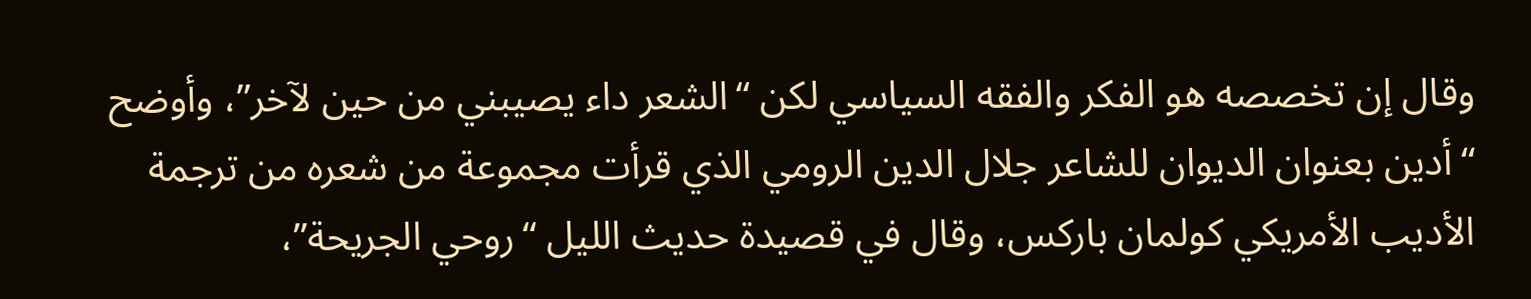وقال إن تخصصه هو الفكر والفقه السياسي لكن “الشعر داء يصيبني من حين لآخر”، وأوضح “أدين بعنوان الديوان للشاعر جلال الدين الرومي الذي قرأت مجموعة من شعره من ترجمة الأديب الأمريكي كولمان باركس، وقال في قصيدة حديث الليل “روحي الجريحة”،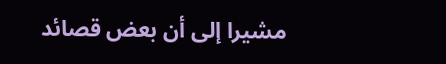مشيرا إلى أن بعض قصائد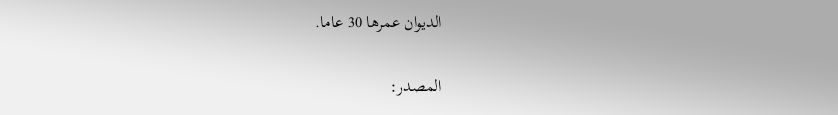الديوان عمرها 30 عاما.

المصدر: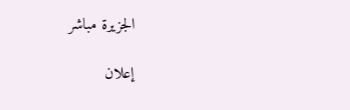الجزيرة مباشر

إعلان